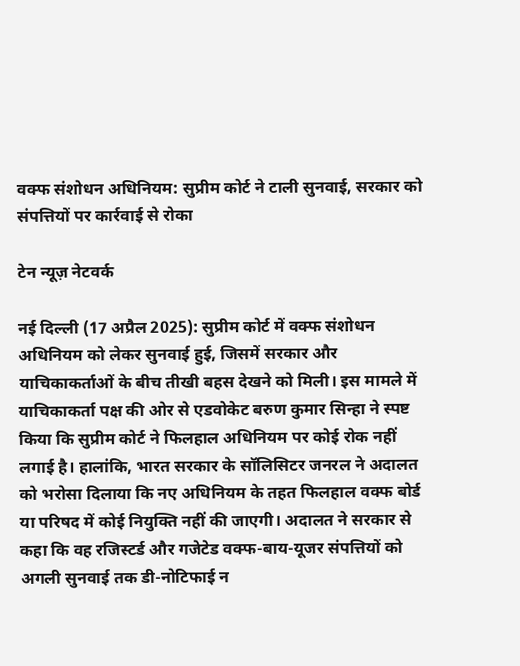वक्फ संशोधन अधिनियम: सुप्रीम कोर्ट ने टाली सुनवाई, सरकार को संपत्तियों पर कार्रवाई से रोका

टेन न्यूज़ नेटवर्क

नई दिल्ली (17 अप्रैल 2025): सुप्रीम कोर्ट में वक्फ संशोधन अधिनियम को लेकर सुनवाई हुई, जिसमें सरकार और याचिकाकर्ताओं के बीच तीखी बहस देखने को मिली। इस मामले में याचिकाकर्ता पक्ष की ओर से एडवोकेट बरुण कुमार सिन्हा ने स्पष्ट किया कि सुप्रीम कोर्ट ने फिलहाल अधिनियम पर कोई रोक नहीं लगाई है। हालांकि, भारत सरकार के सॉलिसिटर जनरल ने अदालत को भरोसा दिलाया कि नए अधिनियम के तहत फिलहाल वक्फ बोर्ड या परिषद में कोई नियुक्ति नहीं की जाएगी। अदालत ने सरकार से कहा कि वह रजिस्टर्ड और गजेटेड वक्फ-बाय-यूजर संपत्तियों को अगली सुनवाई तक डी-नोटिफाई न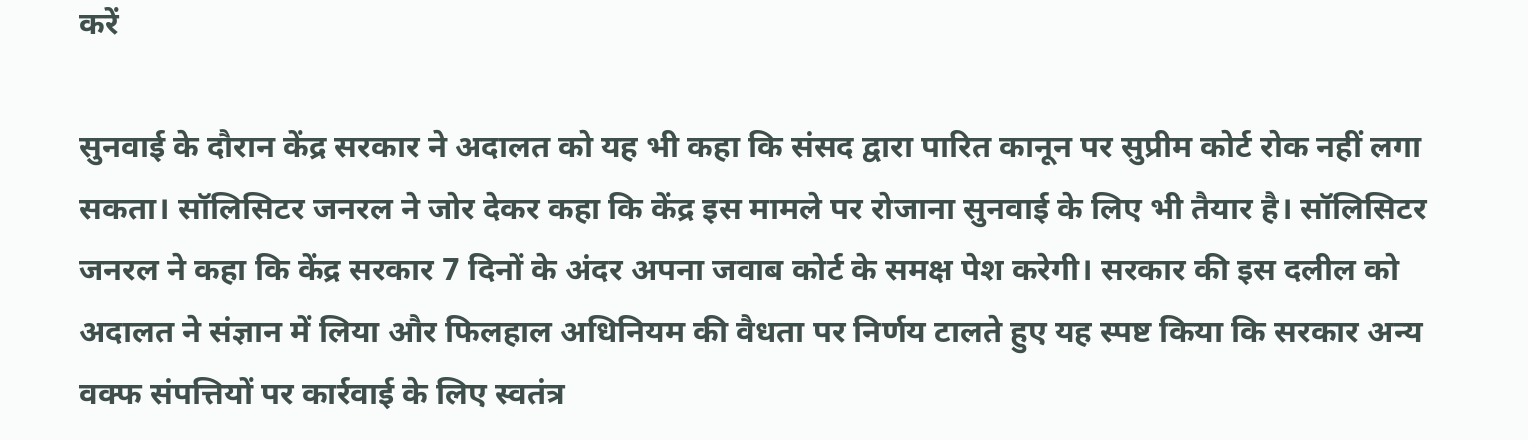करें

सुनवाई के दौरान केंद्र सरकार ने अदालत को यह भी कहा कि संसद द्वारा पारित कानून पर सुप्रीम कोर्ट रोक नहीं लगा सकता। सॉलिसिटर जनरल ने जोर देकर कहा कि केंद्र इस मामले पर रोजाना सुनवाई के लिए भी तैयार है। सॉलिसिटर जनरल ने कहा कि केंद्र सरकार 7 दिनों के अंदर अपना जवाब कोर्ट के समक्ष पेश करेगी। सरकार की इस दलील को अदालत ने संज्ञान में लिया और फिलहाल अधिनियम की वैधता पर निर्णय टालते हुए यह स्पष्ट किया कि सरकार अन्य वक्फ संपत्तियों पर कार्रवाई के लिए स्वतंत्र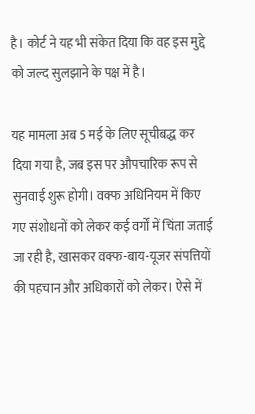है। कोर्ट ने यह भी संकेत दिया कि वह इस मुद्दे को जल्द सुलझाने के पक्ष में है।

यह मामला अब 5 मई के लिए सूचीबद्ध कर दिया गया है, जब इस पर औपचारिक रूप से सुनवाई शुरू होगी। वक्फ अधिनियम में किए गए संशोधनों को लेकर कई वर्गों में चिंता जताई जा रही है, खासकर वक्फ-बाय-यूजर संपत्तियों की पहचान और अधिकारों को लेकर। ऐसे में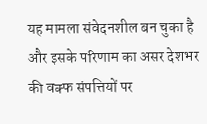यह मामला संवेदनशील बन चुका है और इसके परिणाम का असर देशभर की वक्फ संपत्तियों पर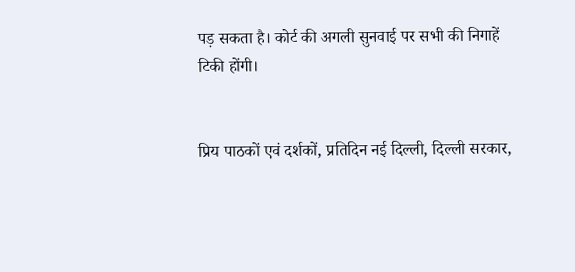पड़ सकता है। कोर्ट की अगली सुनवाई पर सभी की निगाहें टिकी होंगी।


प्रिय पाठकों एवं दर्शकों, प्रतिदिन नई दिल्ली, दिल्ली सरकार,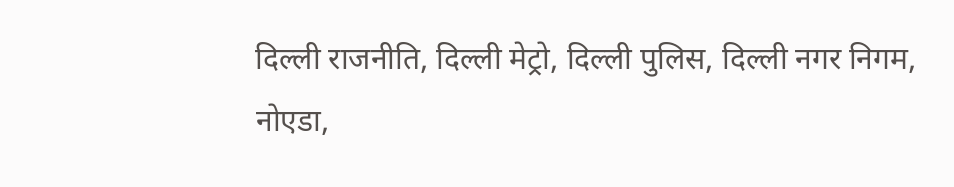दिल्ली राजनीति, दिल्ली मेट्रो, दिल्ली पुलिस, दिल्ली नगर निगम, नोएडा,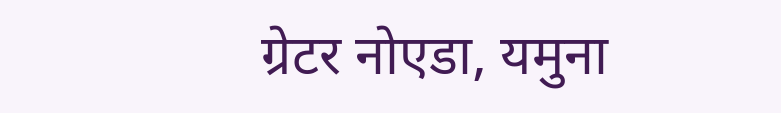ग्रेटर नोएडा, यमुना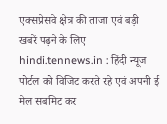एक्सप्रेसवे क्षेत्र की ताजा एवं बड़ी खबरें पढ़ने के लिए hindi.tennews.in : हिंदी न्यूज पोर्टल को विजिट करते रहे एवं अपनी ई मेल सबमिट कर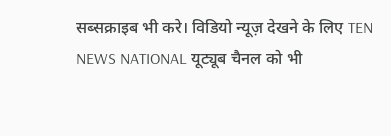सब्सक्राइब भी करे। विडियो न्यूज़ देखने के लिए TEN NEWS NATIONAL यूट्यूब चैनल को भी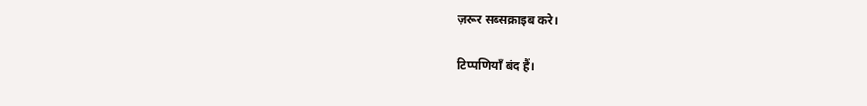ज़रूर सब्सक्राइब करे।

टिप्पणियाँ बंद हैं।